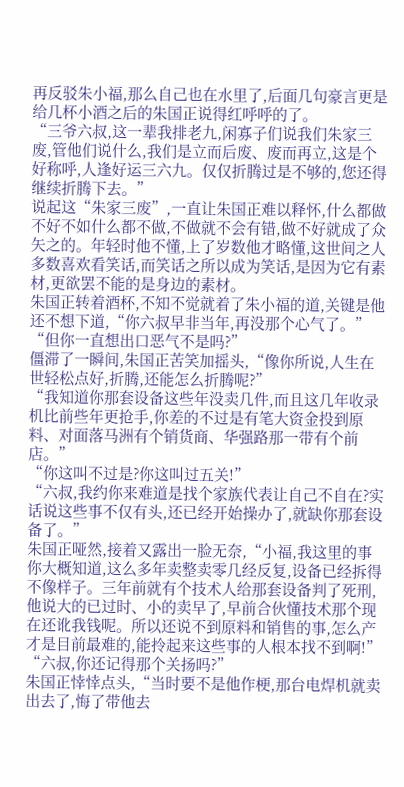再反驳朱小福,那么自己也在水里了,后面几句豪言更是给几杯小酒之后的朱国正说得红呼呼的了。
“三爷六叔,这一辈我排老九,闲寡子们说我们朱家三废,管他们说什么,我们是立而后废、废而再立,这是个好称呼,人逢好运三六九。仅仅折腾过是不够的,您还得继续折腾下去。”
说起这“朱家三废”,一直让朱国正难以释怀,什么都做不好不如什么都不做,不做就不会有错,做不好就成了众矢之的。年轻时他不懂,上了岁数他才略懂,这世间之人多数喜欢看笑话,而笑话之所以成为笑话,是因为它有素材,更欲罢不能的是身边的素材。
朱国正转着酒杯,不知不觉就着了朱小福的道,关键是他还不想下道,“你六叔早非当年,再没那个心气了。”
“但你一直想出口恶气不是吗?”
僵滞了一瞬间,朱国正苦笑加摇头,“像你所说,人生在世轻松点好,折腾,还能怎么折腾呢?”
“我知道你那套设备这些年没卖几件,而且这几年收录机比前些年更抢手,你差的不过是有笔大资金投到原料、对面落马洲有个销货商、华强路那一带有个前店。”
“你这叫不过是?你这叫过五关!”
“六叔,我约你来难道是找个家族代表让自己不自在?实话说这些事不仅有头,还已经开始操办了,就缺你那套设备了。”
朱国正哑然,接着又露出一脸无奈,“小福,我这里的事你大概知道,这么多年卖整卖零几经反复,设备已经拆得不像样子。三年前就有个技术人给那套设备判了死刑,他说大的已过时、小的卖早了,早前合伙懂技术那个现在还讹我钱呢。所以还说不到原料和销售的事,怎么产才是目前最难的,能拎起来这些事的人根本找不到啊!”
“六叔,你还记得那个关扬吗?”
朱国正悻悻点头,“当时要不是他作梗,那台电焊机就卖出去了,悔了带他去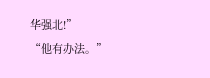华强北!”
“他有办法。”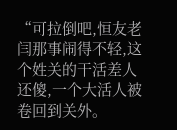“可拉倒吧,恒友老闫那事闹得不轻,这个姓关的干活差人还傻,一个大活人被卷回到关外。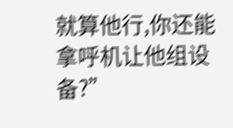就算他行,你还能拿呼机让他组设备?”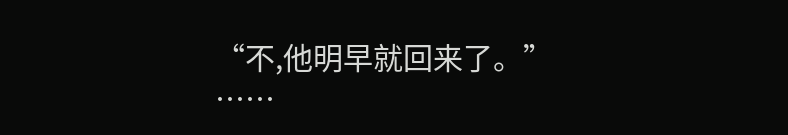“不,他明早就回来了。”
……